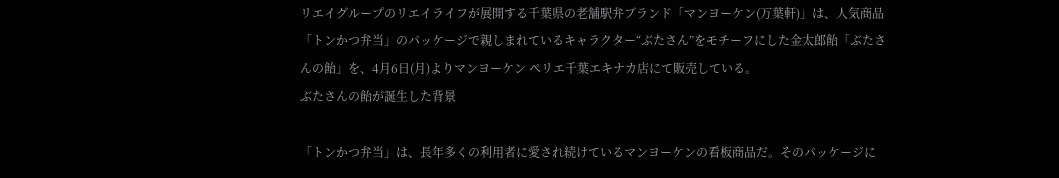リエイグループのリエイライフが展開する千葉県の老舗駅弁ブランド「マンヨーケン(万葉軒)」は、人気商品「トンかつ弁当」のパッケージで親しまれているキャラクター“ぶたさん”をモチーフにした金太郎飴「ぶたさんの飴」を、4月6日(月)よりマンヨーケン ペリエ千葉エキナカ店にて販売している。
ぶたさんの飴が誕生した背景

「トンかつ弁当」は、長年多くの利用者に愛され続けているマンヨーケンの看板商品だ。そのパッケージに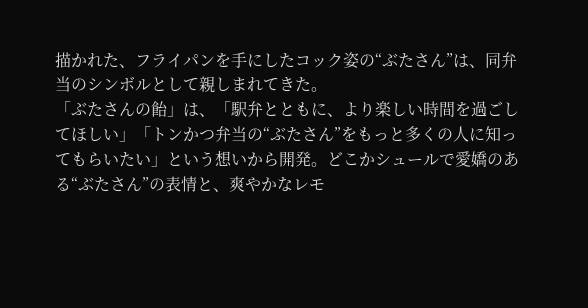描かれた、フライパンを手にしたコック姿の“ぶたさん”は、同弁当のシンボルとして親しまれてきた。
「ぶたさんの飴」は、「駅弁とともに、より楽しい時間を過ごしてほしい」「トンかつ弁当の“ぶたさん”をもっと多くの人に知ってもらいたい」という想いから開発。どこかシュールで愛嬌のある“ぶたさん”の表情と、爽やかなレモ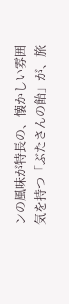ンの風味が特長の、懐かしい雰囲気を持つ「ぶたさんの飴」が、旅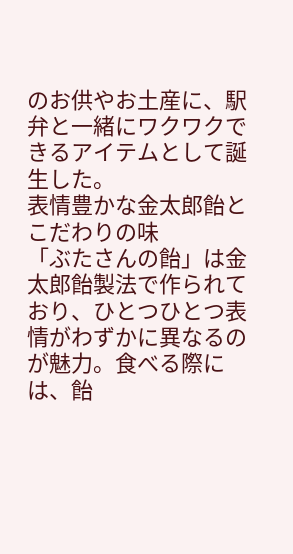のお供やお土産に、駅弁と一緒にワクワクできるアイテムとして誕生した。
表情豊かな金太郎飴とこだわりの味
「ぶたさんの飴」は金太郎飴製法で作られており、ひとつひとつ表情がわずかに異なるのが魅力。食べる際には、飴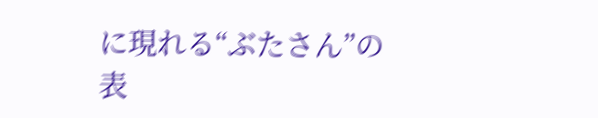に現れる“ぶたさん”の表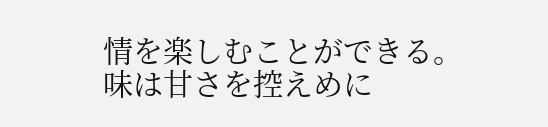情を楽しむことができる。
味は甘さを控えめに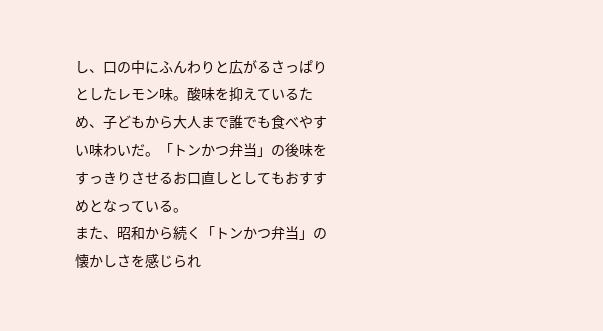し、口の中にふんわりと広がるさっぱりとしたレモン味。酸味を抑えているため、子どもから大人まで誰でも食べやすい味わいだ。「トンかつ弁当」の後味をすっきりさせるお口直しとしてもおすすめとなっている。
また、昭和から続く「トンかつ弁当」の懐かしさを感じられ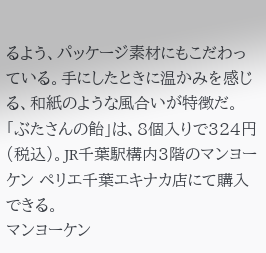るよう、パッケージ素材にもこだわっている。手にしたときに温かみを感じる、和紙のような風合いが特徴だ。
「ぶたさんの飴」は、8個入りで324円(税込)。JR千葉駅構内3階のマンヨーケン ペリエ千葉エキナカ店にて購入できる。
マンヨーケン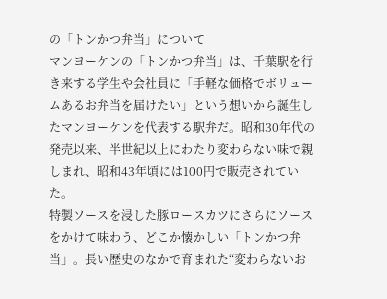の「トンかつ弁当」について
マンヨーケンの「トンかつ弁当」は、千葉駅を行き来する学生や会社員に「手軽な価格でボリュームあるお弁当を届けたい」という想いから誕生したマンヨーケンを代表する駅弁だ。昭和30年代の発売以来、半世紀以上にわたり変わらない味で親しまれ、昭和43年頃には100円で販売されていた。
特製ソースを浸した豚ロースカツにさらにソースをかけて味わう、どこか懐かしい「トンかつ弁当」。長い歴史のなかで育まれた“変わらないお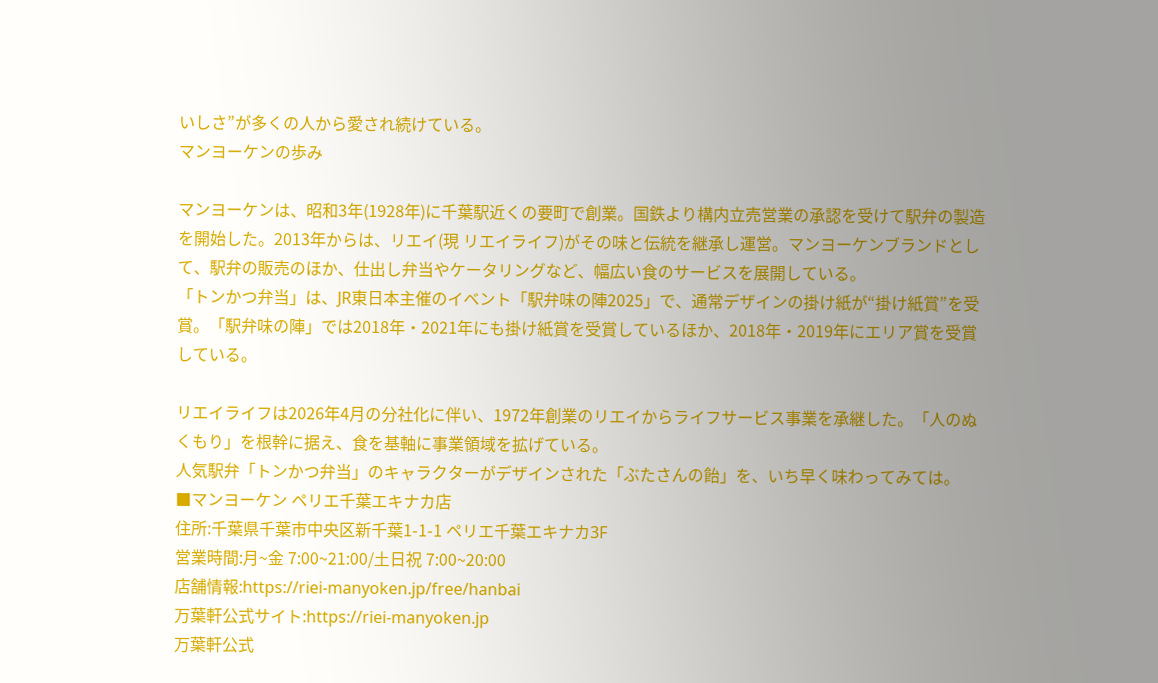いしさ”が多くの人から愛され続けている。
マンヨーケンの歩み

マンヨーケンは、昭和3年(1928年)に千葉駅近くの要町で創業。国鉄より構内立売営業の承認を受けて駅弁の製造を開始した。2013年からは、リエイ(現 リエイライフ)がその味と伝統を継承し運営。マンヨーケンブランドとして、駅弁の販売のほか、仕出し弁当やケータリングなど、幅広い食のサービスを展開している。
「トンかつ弁当」は、JR東日本主催のイベント「駅弁味の陣2025」で、通常デザインの掛け紙が“掛け紙賞”を受賞。「駅弁味の陣」では2018年・2021年にも掛け紙賞を受賞しているほか、2018年・2019年にエリア賞を受賞している。

リエイライフは2026年4月の分社化に伴い、1972年創業のリエイからライフサービス事業を承継した。「人のぬくもり」を根幹に据え、食を基軸に事業領域を拡げている。
人気駅弁「トンかつ弁当」のキャラクターがデザインされた「ぶたさんの飴」を、いち早く味わってみては。
■マンヨーケン ペリエ千葉エキナカ店
住所:千葉県千葉市中央区新千葉1-1-1 ペリエ千葉エキナカ3F
営業時間:月~金 7:00~21:00/土日祝 7:00~20:00
店舗情報:https://riei-manyoken.jp/free/hanbai
万葉軒公式サイト:https://riei-manyoken.jp
万葉軒公式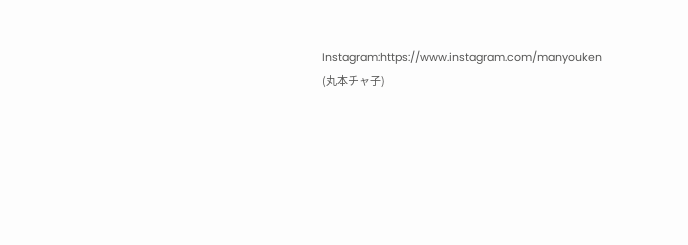Instagram:https://www.instagram.com/manyouken
(丸本チャ子)